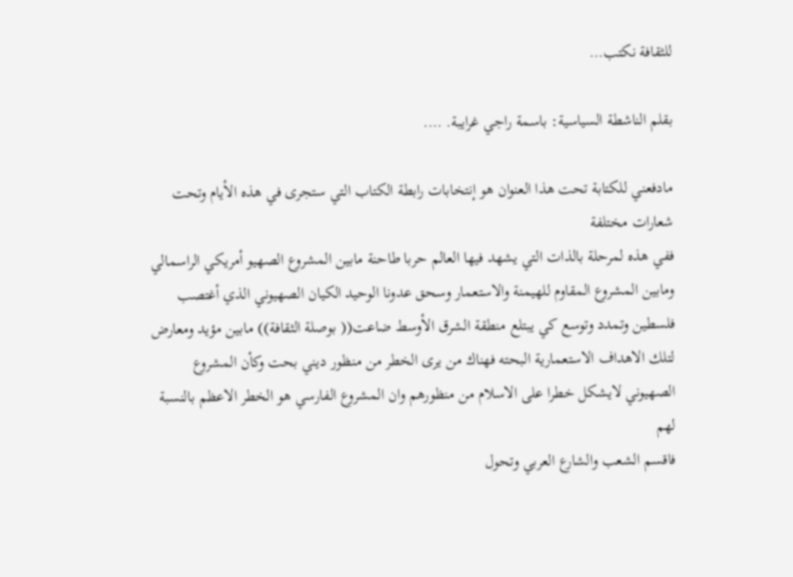للثقافة نكتب…

بقلم الناشطة السياسية: باسمة راجي غرايبة. ….

مادفعني للكتابة تحت هذا العنوان هو إنتخابات رابطة الكتاب التي ستجرى في هذه الأيام وتحت شعارات مختلفة
ففي هذه لمرحلة بالذات التي يشهد فيها العالم حربا طاحنة مابين المشروع الصهيو أمريكي الراسمالي ومابين المشروع المقاوم للهيمنة والاستعمار وسحق عدونا الوحيد الكيان الصهيوني الذي أغتصب فلسطين وتمدد وتوسع كي يبتلع منطقة الشرق الأوسط ضاعت(( بوصلة الثقافة)) مابين مؤيد ومعارض لتلك الاهداف الاستعمارية البحته فهناك من يرى الخطر من منظور ديني بحت وكأن المشروع الصهيوني لايشكل خطرا على الاسلام من منظورهم وان المشروع الفارسي هو الخطر الاعظم بالنسبة لهم
فاقسم الشعب والشارع العربي وتحول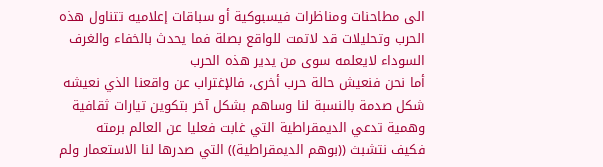الى مطاحنات ومناظرات فيسبوكية أو سباقات إعلاميه تتناول هذه الحرب وتحليلات قد لاتمت للواقع بصلة فما يحدث بالخفاء والغرف السوداء لايعلمه سوى من يدير هذه الحرب
أما نحن فنعيش حالة حرب أخرى، فالإغتراب عن واقعنا الذي نعيشه شكل صدمة بالنسبة لنا وساهم بشكل آخر بتكوين تيارات ثقافية وهمية تدعي الديمقراطية التي غابت فعليا عن العالم برمته
فكيف نتشبث ((بوهم الديمقراطية)) التي صدرها لنا الاستعمار ولم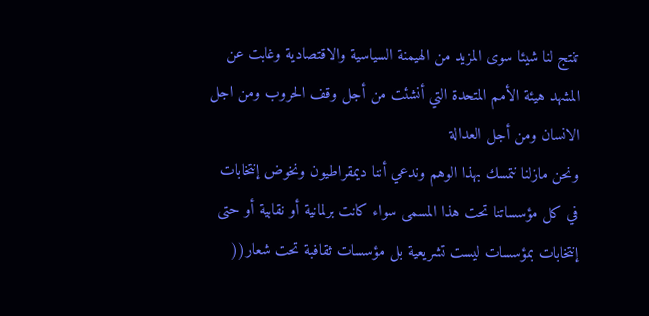تنتج لنا شيئا سوى المزيد من الهيمنة السياسية والاقتصادية وغابت عن المشهد هيئة الأمم المتحدة التي أنشئت من أجل وقف الحروب ومن اجل الانسان ومن أجل العدالة
ونحن مازلنا نتمسك بهذا الوهم وندعي أننا ديمقراطيون ونخوض إنتخابات في كل مؤسساتنا تحت هذا المسمى سواء كانت برلمانية أو نقابية أو حتى إنتخابات بمؤسسات ليست تشريعية بل مؤسسات ثقافبة تحت شعار((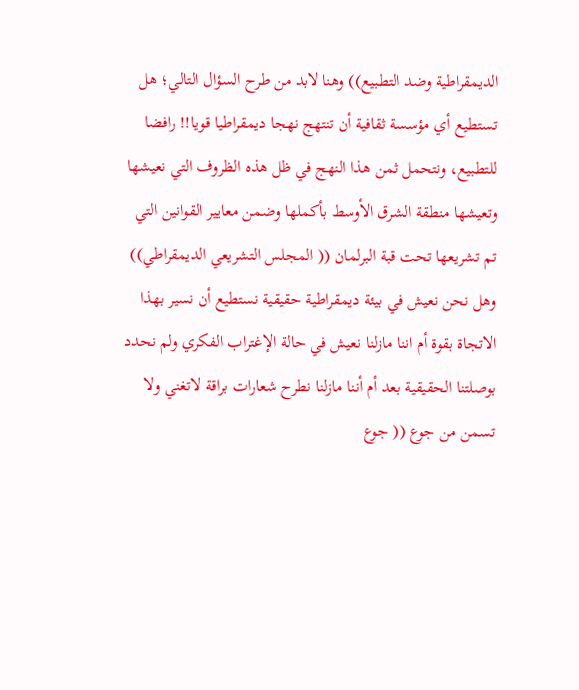الديمقراطية وضد التطبيع)) وهنا لابد من طرح السؤال التالي؛ هل تستطيع أي مؤسسة ثقافية أن تنتهج نهجا ديمقراطيا قويا!! رافضا للتطبيع، ونتحمل ثمن هذا النهج في ظل هذه الظروف التي نعيشها وتعيشها منطقة الشرق الأوسط بأكملها وضمن معايير القوانين التي تم تشريعها تحت قبة البرلمان (( المجلس التشريعي الديمقراطي)) وهل نحن نعيش في بيئة ديمقراطية حقيقية نستطيع أن نسير بهذا الاتجاة بقوة أم اننا مازلنا نعيش في حالة الإغتراب الفكري ولم نحدد بوصلتنا الحقيقية بعد أم أننا مازلنا نطرح شعارات براقة لاتغني ولا تسمن من جوع (( جوع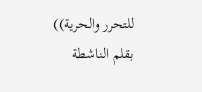للتحرر والحرية))
بقلم الناشطة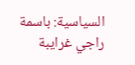السياسية: باسمة راجي غرايبة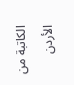الكاتبة من الأردن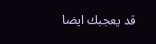قد يعجبك ايضا